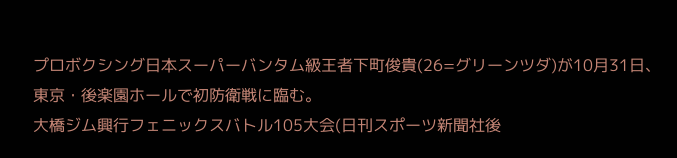プロボクシング日本スーパーバンタム級王者下町俊貴(26=グリーンツダ)が10月31日、東京・後楽園ホールで初防衛戦に臨む。
大橋ジム興行フェニックスバトル105大会(日刊スポーツ新聞社後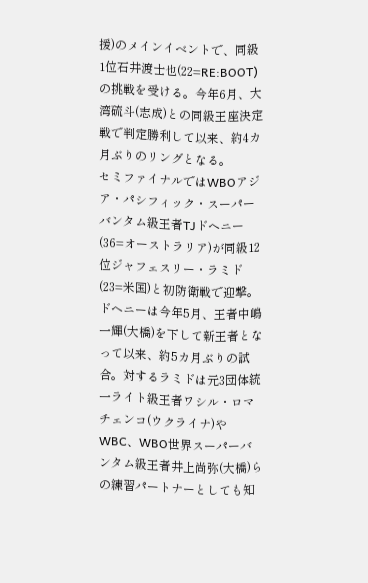援)のメインイベントで、同級1位石井渡士也(22=RE:BOOT)の挑戦を受ける。今年6月、大湾硫斗(志成)との同級王座決定戦で判定勝利して以来、約4カ月ぶりのリングとなる。
セミファイナルではWBOアジア・パシフィック・スーパーバンタム級王者TJドヘニー(36=オーストラリア)が同級12位ジャフェスリー・ラミド(23=米国)と初防衛戦で迎撃。ドヘニーは今年5月、王者中嶋一輝(大橋)を下して新王者となって以来、約5カ月ぶりの試合。対するラミドは元3団体統一ライト級王者ワシル・ロマチェンコ(ウクライナ)やWBC、WBO世界スーパーバンタム級王者井上尚弥(大橋)らの練習パートナーとしても知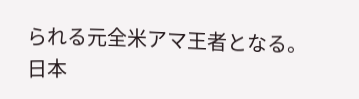られる元全米アマ王者となる。
日本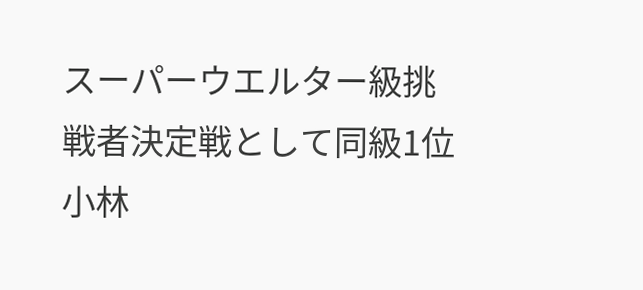スーパーウエルター級挑戦者決定戦として同級1位小林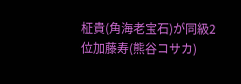柾貴(角海老宝石)が同級2位加藤寿(熊谷コサカ)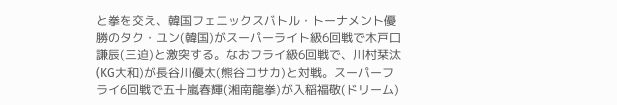と拳を交え、韓国フェニックスバトル・トーナメント優勝のタク・ユン(韓国)がスーパーライト級6回戦で木戸口謙辰(三迫)と激突する。なおフライ級6回戦で、川村栞汰(KG大和)が長谷川優太(熊谷コサカ)と対戦。スーパーフライ6回戦で五十嵐春輝(湘南龍拳)が入稲福敬(ドリーム)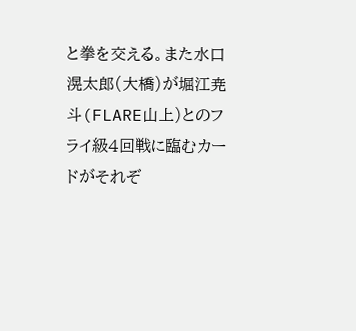と拳を交える。また水口滉太郎(大橋)が堀江尭斗(FLARE山上)とのフライ級4回戦に臨むカードがそれぞ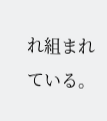れ組まれている。